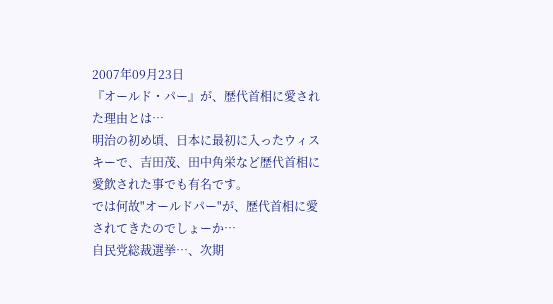2007年09月23日
『オールド・パー』が、歴代首相に愛された理由とは…
明治の初め頃、日本に最初に入ったウィスキーで、吉田茂、田中角栄など歴代首相に愛飲された事でも有名です。
では何故"オールドパー"が、歴代首相に愛されてきたのでしょーか…
自民党総裁選挙…、次期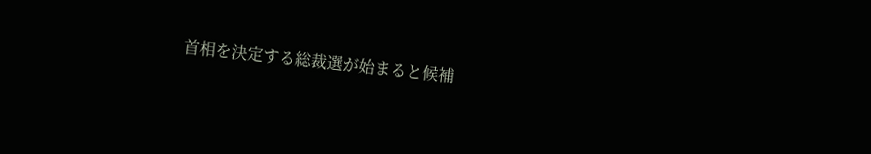首相を決定する総裁選が始まると候補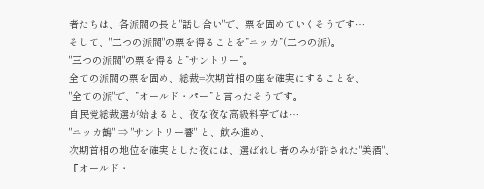者たちは、各派閥の長と"話し合い"で、票を固めていくそうです…
そして、"二つの派閥"の票を得ることを”ニッカ”(二つの派)。
"三つの派閥"の票を得ると”サントリー”。
全ての派閥の票を固め、総裁=次期首相の座を確実にすることを、
"全ての派"で、”オールド・パー”と言ったそうです。
自民党総裁選が始まると、夜な夜な高級料亭では…
"ニッカ鶴" ⇒ "サントリー響" と、飲み進め、
次期首相の地位を確実とした夜には、選ばれし者のみが許された"美酒"、
『オールド・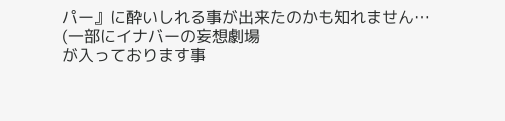パー』に酔いしれる事が出来たのかも知れません…
(一部にイナバーの妄想劇場
が入っております事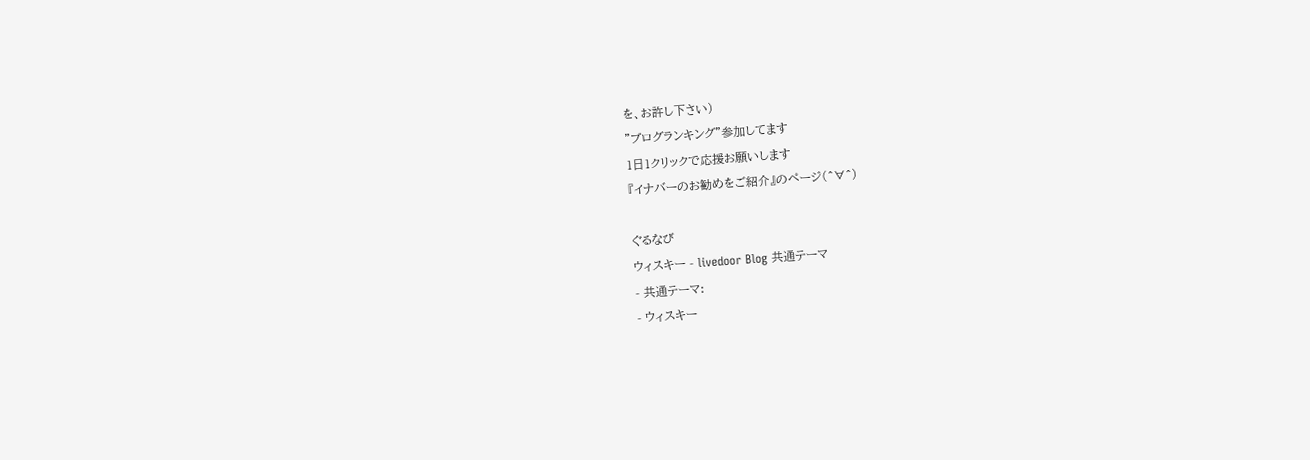を、お許し下さい)
”ブログランキング”参加してます
1日1クリックで応援お願いします
『イナバーのお勧めをご紹介』のページ(^∀^)

ぐるなび
ウィスキー - livedoor Blog 共通テーマ
- 共通テーマ:
- ウィスキー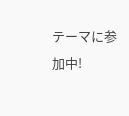テーマに参加中!